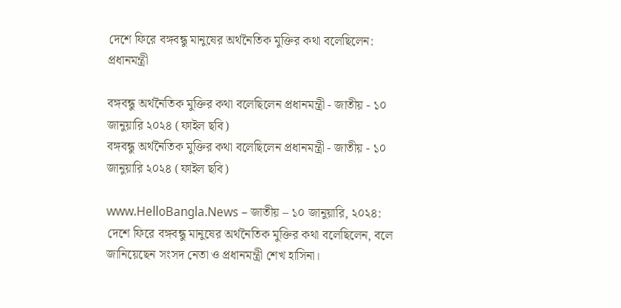দেশে ফিরে বঙ্গবন্ধু মানুষের অর্থনৈতিক মুক্তির কথা বলেছিলেন: প্রধানমন্ত্রী

বঙ্গবন্ধু অর্থনৈতিক মুক্তির কথা বলেছিলেন প্রধানমন্ত্রী - জাতীয় - ১০ জানুয়ারি ২০২৪ (ফাইল ছবি)
বঙ্গবন্ধু অর্থনৈতিক মুক্তির কথা বলেছিলেন প্রধানমন্ত্রী - জাতীয় - ১০ জানুয়ারি ২০২৪ (ফাইল ছবি)

www.HelloBangla.News – জাতীয় – ১০ জানুয়ারি, ২০২৪: দেশে ফিরে বঙ্গবন্ধু মানুষের অর্থনৈতিক মুক্তির কথা বলেছিলেন, বলে জানিয়েছেন সংসদ নেতা ও প্রধানমন্ত্রী শেখ হাসিনা।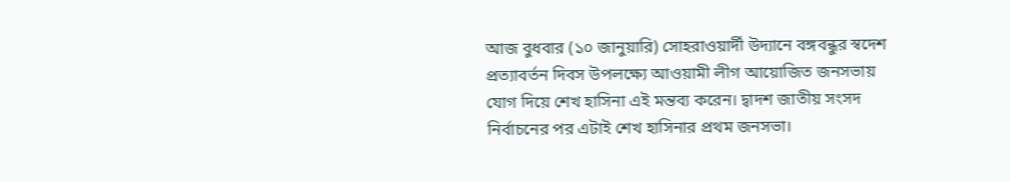আজ বুধবার (১০ জানুয়ারি) সোহরাওয়ার্দী উদ্যানে বঙ্গবন্ধুর স্বদেশ প্রত্যাবর্তন দিবস উপলক্ষ্যে আওয়ামী লীগ আয়োজিত জনসভায় যোগ দিয়ে শেখ হাসিনা এই মন্তব্য করেন। দ্বাদশ জাতীয় সংসদ নির্বাচনের পর এটাই শেখ হাসিনার প্রথম জনসভা।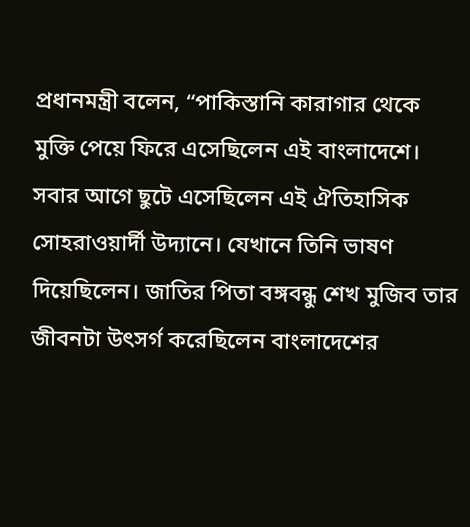প্রধানমন্ত্রী বলেন, “পাকিস্তানি কারাগার থেকে মুক্তি পেয়ে ফিরে এসেছিলেন এই বাংলাদেশে। সবার আগে ছুটে এসেছিলেন এই ঐতিহাসিক সোহরাওয়ার্দী উদ্যানে। যেখানে তিনি ভাষণ দিয়েছিলেন। জাতির পিতা বঙ্গবন্ধু শেখ মুজিব তার জীবনটা উৎসর্গ করেছিলেন বাংলাদেশের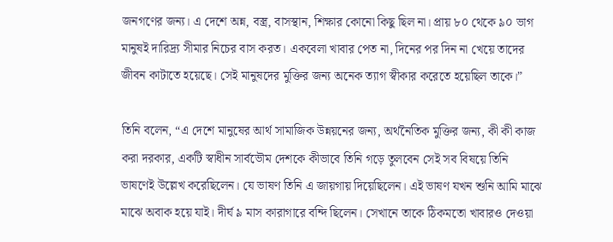জনগণের জন্য। এ দেশে অন্ন, বস্ত্র, বাসস্থান, শিক্ষার কোনো কিছু ছিল না। প্রায় ৮০ থেকে ৯০ ভাগ মানুষই দারিদ্র্য সীমার নিচের বাস করত। একবেলা খাবার পেত না, দিনের পর দিন না খেয়ে তাদের জীবন কাটাতে হয়েছে। সেই মানুষদের মুক্তির জন্য অনেক ত্যাগ স্বীকার করেতে হয়েছিল তাকে।”

তিনি বলেন, “এ দেশে মানুষের আর্থ সামাজিক উন্নয়নের জন্য, অর্থনৈতিক মুক্তির জন্য, কী কী কাজ করা দরকার, একটি স্বাধীন সার্বভৌম দেশকে কীভাবে তিনি গড়ে তুলবেন সেই সব বিষয়ে তিনি ভাষণেই উল্লেখ করেছিলেন। যে ভাষণ তিনি এ জায়গায় দিয়েছিলেন। এই ভাষণ যখন শুনি আমি মাঝে মাঝে অবাক হয়ে যাই। দীর্ঘ ৯ মাস কারাগারে বন্দি ছিলেন। সেখানে তাকে ঠিকমতো খাবারও দেওয়া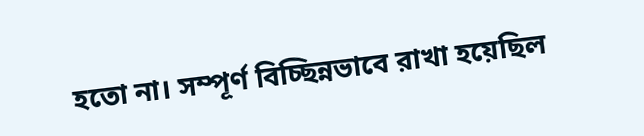হতো না। সম্পূর্ণ বিচ্ছিন্নভাবে রাখা হয়েছিল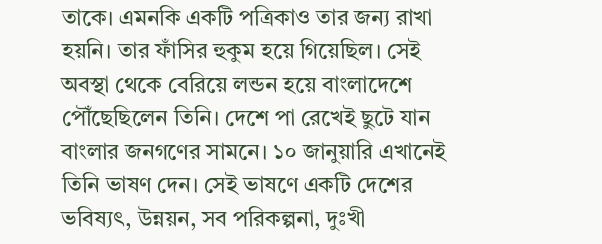তাকে। এমনকি একটি পত্রিকাও তার জন্য রাখা হয়নি। তার ফাঁসির হুকুম হয়ে গিয়েছিল। সেই অবস্থা থেকে বেরিয়ে লন্ডন হয়ে বাংলাদেশে পৌঁছেছিলেন তিনি। দেশে পা রেখেই ছুটে যান বাংলার জনগণের সামনে। ১০ জানুয়ারি এখানেই তিনি ভাষণ দেন। সেই ভাষণে একটি দেশের ভবিষ্যৎ, উন্নয়ন, সব পরিকল্পনা, দুঃখী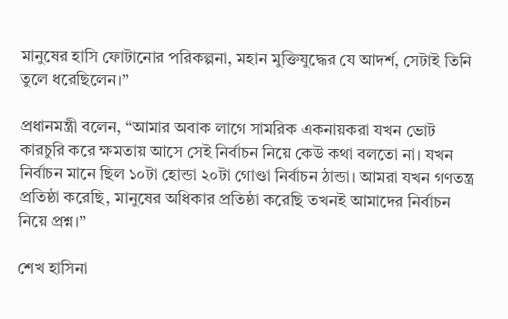মানুষের হাসি ফোটানোর পরিকল্পনা, মহান মুক্তিযুদ্ধের যে আদর্শ, সেটাই তিনি তুলে ধরেছিলেন।”

প্রধানমন্ত্রী বলেন, “আমার অবাক লাগে সামরিক একনায়করা যখন ভোট কারচুরি করে ক্ষমতায় আসে সেই নির্বাচন নিয়ে কেউ কথা বলতো না। যখন নির্বাচন মানে ছিল ১০টা হোন্ডা ২০টা গোণ্ডা নির্বাচন ঠান্ডা। আমরা যখন গণতন্ত্র প্রতিষ্ঠা করেছি, মানুষের অধিকার প্রতিষ্ঠা করেছি তখনই আমাদের নির্বাচন নিয়ে প্রশ্ন।”

শেখ হাসিনা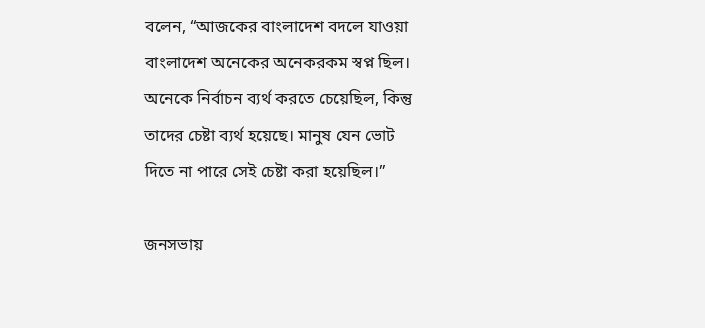বলেন, “আজকের বাংলাদেশ বদলে যাওয়া বাংলাদেশ অনেকের অনেকরকম স্বপ্ন ছিল। অনেকে নির্বাচন ব্যর্থ করতে চেয়েছিল, কিন্তু তাদের চেষ্টা ব্যর্থ হয়েছে। মানুষ যেন ভোট দিতে না পারে সেই চেষ্টা করা হয়েছিল।”

জনসভায়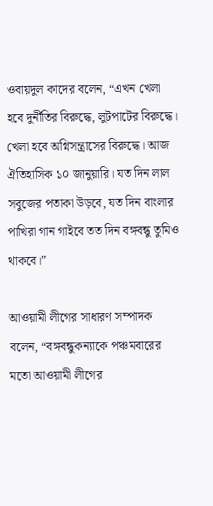ওবায়দুল কাদের বলেন, “এখন খেলা হবে দুর্নীতির বিরুদ্ধে, লুটপাটের বিরুদ্ধে। খেলা হবে অগ্নিসন্ত্রাসের বিরুদ্ধে। আজ ঐতিহাসিক ১০ জানুয়ারি। যত দিন লাল সবুজের পতাকা উড়বে, যত দিন বাংলার পাখিরা গান গাইবে তত দিন বঙ্গবন্ধু তুমিও থাকবে।”

আওয়ামী লীগের সাধারণ সম্পাদক বলেন, “বঙ্গবন্ধুকন্যাকে পঞ্চমবারের মতো আওয়ামী লীগের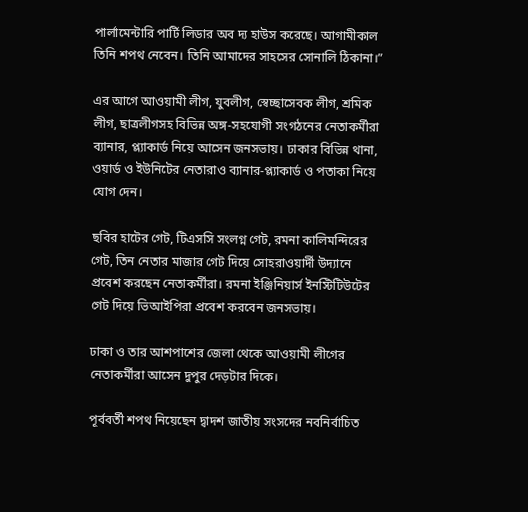পার্লামেন্টারি পার্টি লিডার অব দ্য হাউস করেছে। আগামীকাল তিনি শপথ নেবেন। তিনি আমাদের সাহসের সোনালি ঠিকানা।”

এর আগে আওয়ামী লীগ, যুবলীগ, স্বেচ্ছাসেবক লীগ, শ্রমিক লীগ, ছাত্রলীগসহ বিভিন্ন অঙ্গ-সহযোগী সংগঠনের নেতাকর্মীরা ব্যানার, প্ল্যাকার্ড নিয়ে আসেন জনসভায়। ঢাকার বিভিন্ন থানা, ওয়ার্ড ও ইউনিটের নেতারাও ব্যানার-প্ল্যাকার্ড ও পতাকা নিয়ে যোগ দেন।

ছবির হাটের গেট, টিএসসি সংলগ্ন গেট, রমনা কালিমন্দিরের গেট, তিন নেতার মাজার গেট দিয়ে সোহরাওয়ার্দী উদ্যানে প্রবেশ করছেন নেতাকর্মীরা। রমনা ইঞ্জিনিয়ার্স ইনস্টিটিউটের গেট দিয়ে ভিআইপিরা প্রবেশ করবেন জনসভায়।

ঢাকা ও তার আশপাশের জেলা থেকে আওয়ামী লীগের নেতাকর্মীরা আসেন দুপুর দেড়টার দিকে।

পূর্ববর্তী শপথ নিয়েছেন দ্বাদশ জাতীয় সংসদের নবনির্বাচিত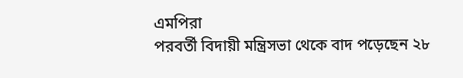এমপিরা
পরবর্তী বিদায়ী মন্ত্রিসভা থেকে বাদ পড়েছেন ২৮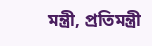মন্ত্রী, প্রতিমন্ত্রী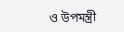ও উপমন্ত্রী